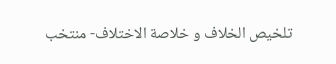تلخيص الخلاف و خلاصة الاختلاف- منتخب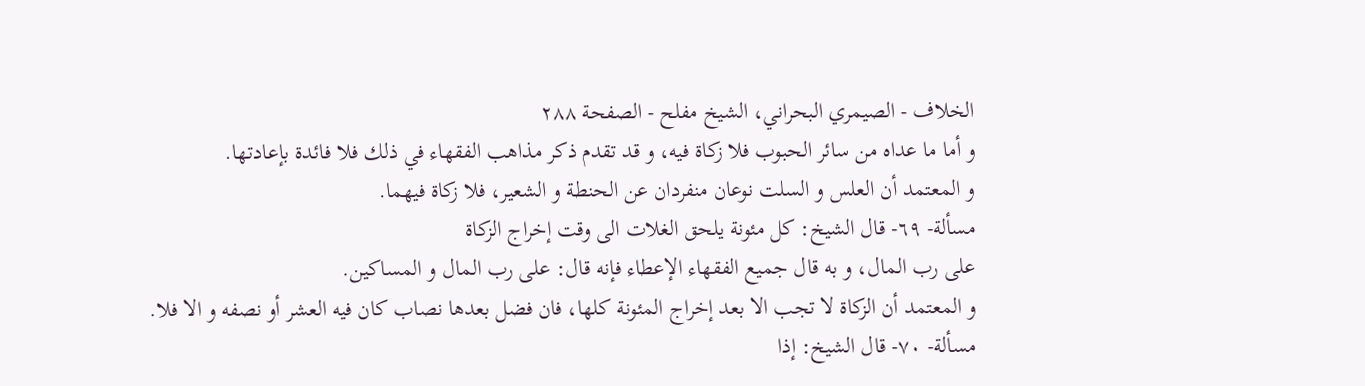الخلاف - الصيمري البحراني، الشيخ مفلح - الصفحة ٢٨٨
و أما ما عداه من سائر الحبوب فلا زكاة فيه، و قد تقدم ذكر مذاهب الفقهاء في ذلك فلا فائدة بإعادتها.
و المعتمد أن العلس و السلت نوعان منفردان عن الحنطة و الشعير، فلا زكاة فيهما.
مسألة- ٦٩- قال الشيخ: كل مئونة يلحق الغلات الى وقت إخراج الزكاة
على رب المال، و به قال جميع الفقهاء الإعطاء فإنه قال: على رب المال و المساكين.
و المعتمد أن الزكاة لا تجب الا بعد إخراج المئونة كلها، فان فضل بعدها نصاب كان فيه العشر أو نصفه و الا فلا.
مسألة- ٧٠- قال الشيخ: إذا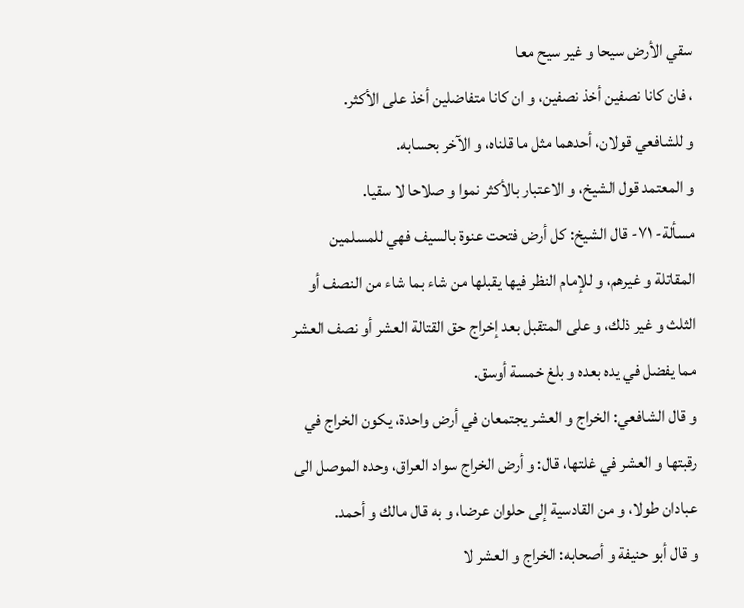سقي الأرض سيحا و غير سيح معا
، فان كانا نصفين أخذ نصفين، و ان كانا متفاضلين أخذ على الأكثر.
و للشافعي قولان، أحدهما مثل ما قلناه، و الآخر بحسابه.
و المعتمد قول الشيخ، و الاعتبار بالأكثر نموا و صلاحا لا سقيا.
مسألة- ٧١- قال الشيخ: كل أرض فتحت عنوة بالسيف فهي للمسلمين
المقاتلة و غيرهم، و للإمام النظر فيها يقبلها من شاء بما شاء من النصف أو الثلث و غير ذلك، و على المتقبل بعد إخراج حق القتالة العشر أو نصف العشر مما يفضل في يده بعده و بلغ خمسة أوسق.
و قال الشافعي: الخراج و العشر يجتمعان في أرض واحدة، يكون الخراج في رقبتها و العشر في غلتها، قال: و أرض الخراج سواد العراق، وحده الموصل الى عبادان طولا، و من القادسية إلى حلوان عرضا، و به قال مالك و أحمد.
و قال أبو حنيفة و أصحابه: الخراج و العشر لا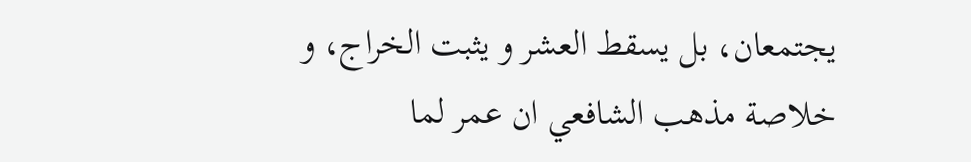يجتمعان، بل يسقط العشر و يثبت الخراج، و خلاصة مذهب الشافعي ان عمر لما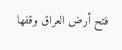فتح أرض العراق وقفها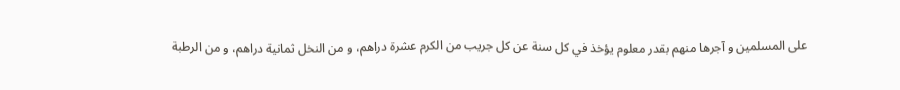على المسلمين و آجرها منهم بقدر معلوم يؤخذ في كل سنة عن كل جريب من الكرم عشرة دراهم، و من النخل ثمانية دراهم، و من الرطبة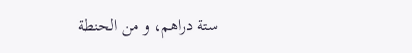ستة دراهم، و من الحنطة